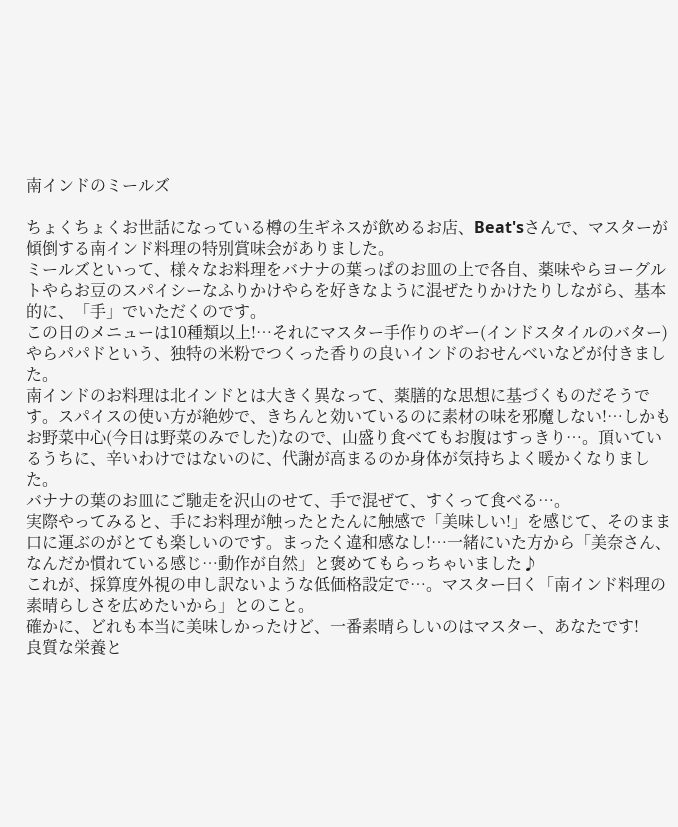南インドのミールズ

ちょくちょくお世話になっている樽の生ギネスが飲めるお店、Beat'sさんで、マスターが傾倒する南インド料理の特別賞味会がありました。
ミールズといって、様々なお料理をバナナの葉っぱのお皿の上で各自、薬味やらヨーグルトやらお豆のスパイシーなふりかけやらを好きなように混ぜたりかけたりしながら、基本的に、「手」でいただくのです。
この日のメニューは10種類以上!…それにマスター手作りのギー(インドスタイルのバター)やらパパドという、独特の米粉でつくった香りの良いインドのおせんべいなどが付きました。
南インドのお料理は北インドとは大きく異なって、薬膳的な思想に基づくものだそうです。スパイスの使い方が絶妙で、きちんと効いているのに素材の味を邪魔しない!…しかもお野菜中心(今日は野菜のみでした)なので、山盛り食べてもお腹はすっきり…。頂いているうちに、辛いわけではないのに、代謝が高まるのか身体が気持ちよく暖かくなりました。
バナナの葉のお皿にご馳走を沢山のせて、手で混ぜて、すくって食べる…。
実際やってみると、手にお料理が触ったとたんに触感で「美味しい!」を感じて、そのまま口に運ぶのがとても楽しいのです。まったく違和感なし!…一緒にいた方から「美奈さん、なんだか慣れている感じ…動作が自然」と褒めてもらっちゃいました♪
これが、採算度外視の申し訳ないような低価格設定で…。マスター曰く「南インド料理の素晴らしさを広めたいから」とのこと。
確かに、どれも本当に美味しかったけど、一番素晴らしいのはマスター、あなたです!
良質な栄養と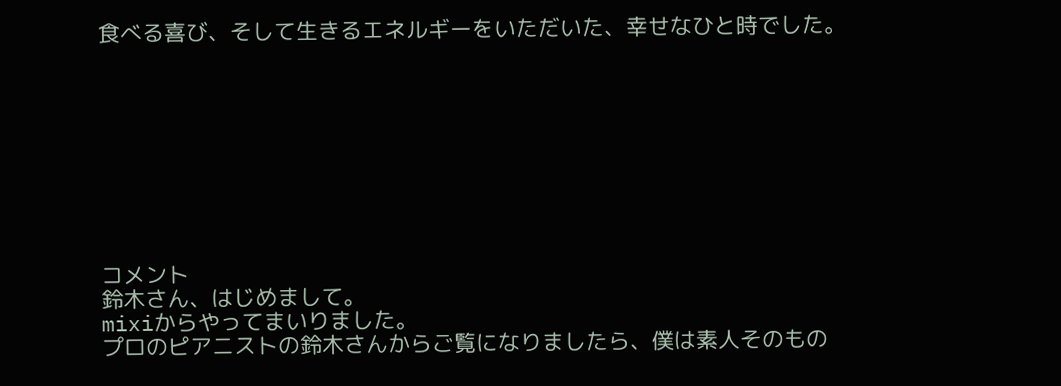食べる喜び、そして生きるエネルギーをいただいた、幸せなひと時でした。









コメント
鈴木さん、はじめまして。
mixiからやってまいりました。
プロのピアニストの鈴木さんからご覧になりましたら、僕は素人そのもの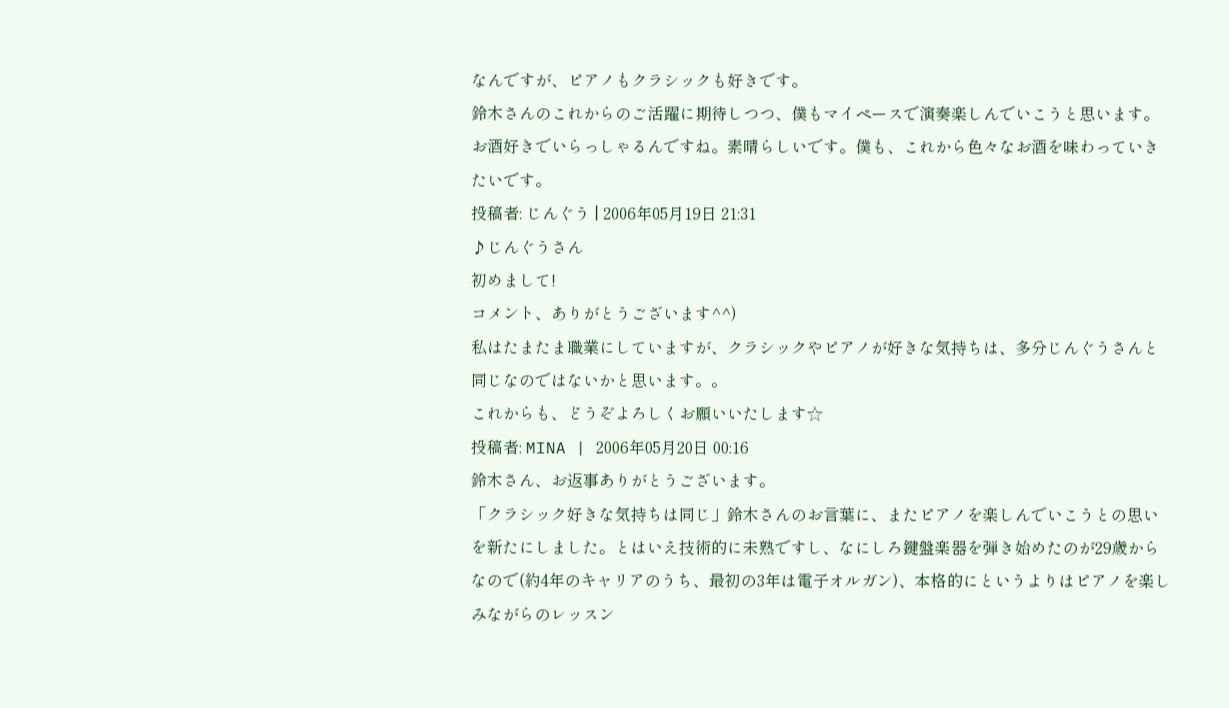なんですが、ピアノもクラシックも好きです。
鈴木さんのこれからのご活躍に期待しつつ、僕もマイペースで演奏楽しんでいこうと思います。
お酒好きでいらっしゃるんですね。素晴らしいです。僕も、これから色々なお酒を味わっていきたいです。
投稿者: じんぐう | 2006年05月19日 21:31
♪じんぐうさん
初めまして!
コメント、ありがとうございます^^)
私はたまたま職業にしていますが、クラシックやピアノが好きな気持ちは、多分じんぐうさんと同じなのではないかと思います。。
これからも、どうぞよろしくお願いいたします☆
投稿者: MINA | 2006年05月20日 00:16
鈴木さん、お返事ありがとうございます。
「クラシック好きな気持ちは同じ」鈴木さんのお言葉に、またピアノを楽しんでいこうとの思いを新たにしました。とはいえ技術的に未熟ですし、なにしろ鍵盤楽器を弾き始めたのが29歳からなので(約4年のキャリアのうち、最初の3年は電子オルガン)、本格的にというよりはピアノを楽しみながらのレッスン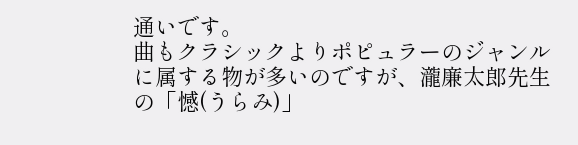通いです。
曲もクラシックよりポピュラーのジャンルに属する物が多いのですが、瀧廉太郎先生の「憾(うらみ)」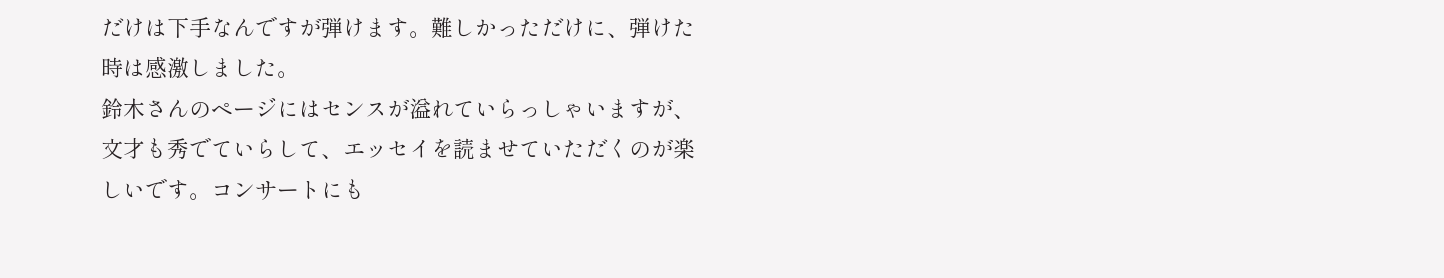だけは下手なんですが弾けます。難しかっただけに、弾けた時は感激しました。
鈴木さんのページにはセンスが溢れていらっしゃいますが、文才も秀でていらして、エッセイを読ませていただくのが楽しいです。コンサートにも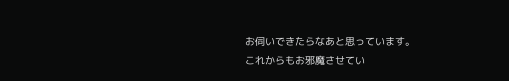お伺いできたらなあと思っています。
これからもお邪魔させてい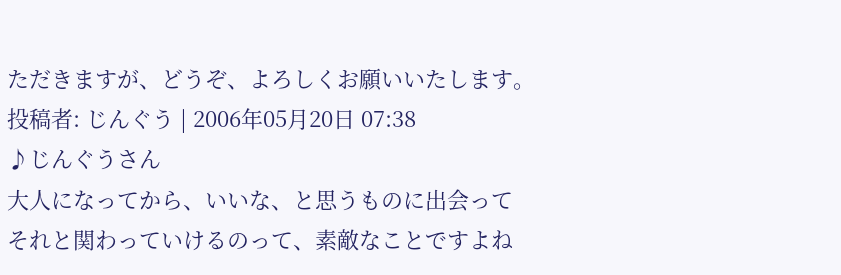ただきますが、どうぞ、よろしくお願いいたします。
投稿者: じんぐう | 2006年05月20日 07:38
♪じんぐうさん
大人になってから、いいな、と思うものに出会って
それと関わっていけるのって、素敵なことですよね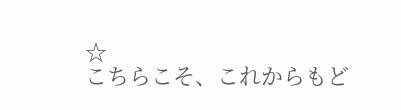☆
こちらこそ、これからもど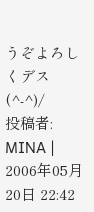うぞよろしくデス(^-^)/
投稿者: MINA | 2006年05月20日 22:42